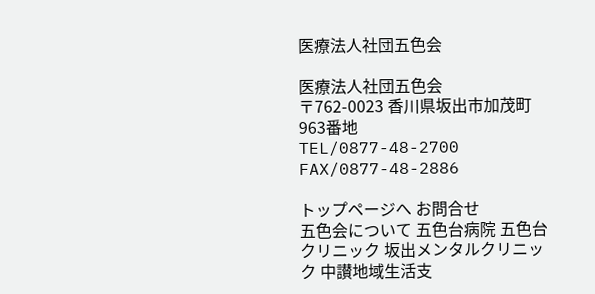医療法人社団五色会

医療法人社団五色会
〒762-0023 香川県坂出市加茂町963番地
TEL/0877-48-2700 FAX/0877-48-2886

トップページへ お問合せ
五色会について 五色台病院 五色台クリニック 坂出メンタルクリニック 中讃地域生活支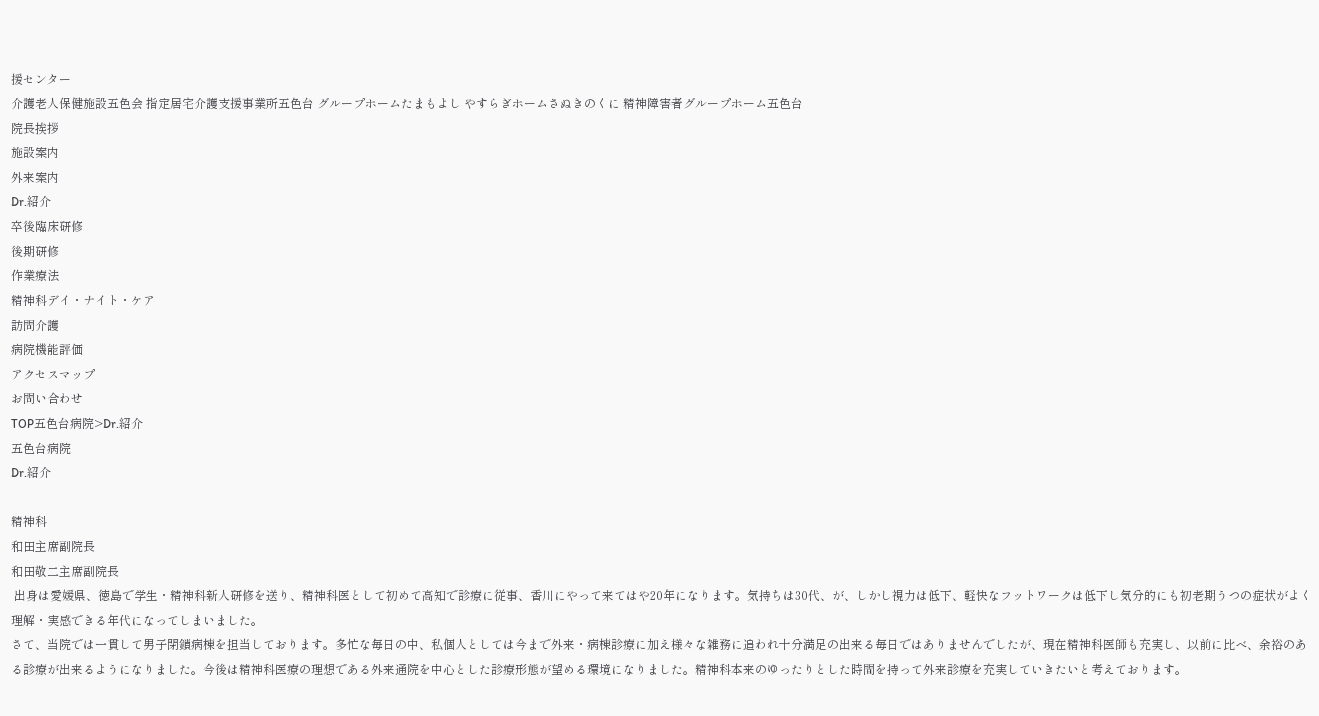援センター
介護老人保健施設五色会 指定居宅介護支援事業所五色台 グループホームたまもよし やすらぎホームさぬきのくに 精神障害者グループホーム五色台
院長挨拶
施設案内
外来案内
Dr.紹介
卒後臨床研修
後期研修
作業療法
精神科デイ・ナイト・ケア
訪問介護
病院機能評価
アクセスマップ
お問い合わせ
TOP五色台病院>Dr.紹介
五色台病院
Dr.紹介

精神科
和田主席副院長
和田敬二主席副院長
 出身は愛媛県、徳島で学生・精神科新人研修を送り、精神科医として初めて高知で診療に従事、香川にやって来てはや20年になります。気持ちは30代、が、しかし視力は低下、軽快なフットワークは低下し気分的にも初老期うつの症状がよく理解・実感できる年代になってしまいました。
さて、当院では一貫して男子閉鎖病棟を担当しております。多忙な毎日の中、私個人としては今まで外来・病棟診療に加え様々な雑務に追われ十分満足の出来る毎日ではありませんでしたが、現在精神科医師も充実し、以前に比べ、余裕のある診療が出来るようになりました。今後は精神科医療の理想である外来通院を中心とした診療形態が望める環境になりました。精神科本来のゆったりとした時間を持って外来診療を充実していきたいと考えております。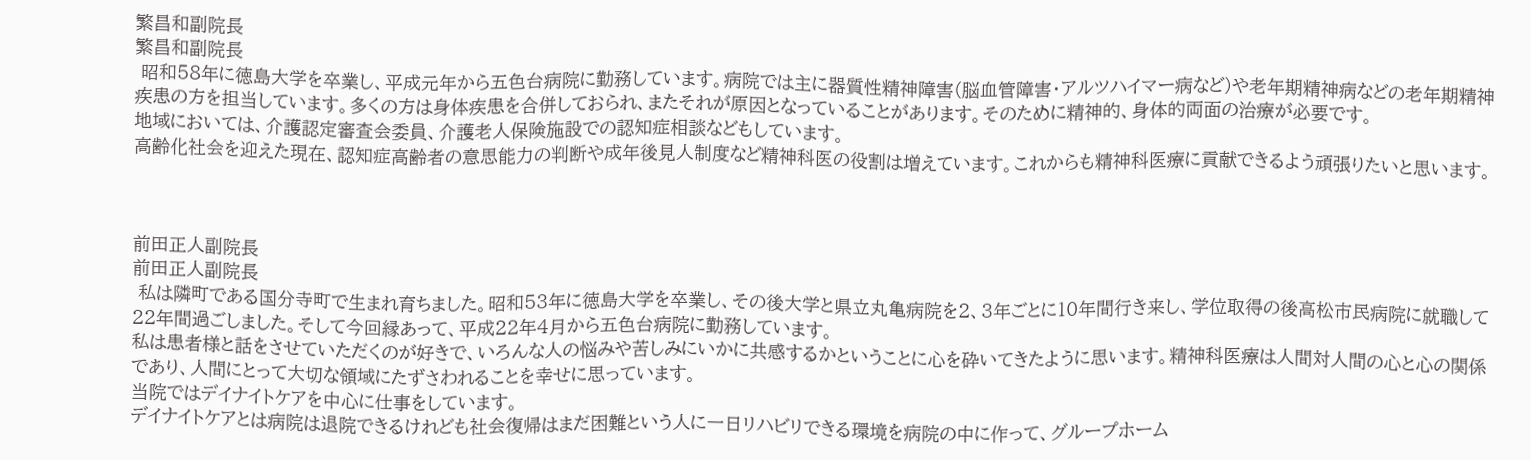繁昌和副院長
繁昌和副院長
 昭和58年に徳島大学を卒業し、平成元年から五色台病院に勤務しています。病院では主に器質性精神障害(脳血管障害・アルツハイマー病など)や老年期精神病などの老年期精神疾患の方を担当しています。多くの方は身体疾患を合併しておられ、またそれが原因となっていることがあります。そのために精神的、身体的両面の治療が必要です。
地域においては、介護認定審査会委員、介護老人保険施設での認知症相談などもしています。
高齢化社会を迎えた現在、認知症高齢者の意思能力の判断や成年後見人制度など精神科医の役割は増えています。これからも精神科医療に貢献できるよう頑張りたいと思います。



前田正人副院長
前田正人副院長
 私は隣町である国分寺町で生まれ育ちました。昭和53年に徳島大学を卒業し、その後大学と県立丸亀病院を2、3年ごとに10年間行き来し、学位取得の後高松市民病院に就職して22年間過ごしました。そして今回縁あって、平成22年4月から五色台病院に勤務しています。
私は患者様と話をさせていただくのが好きで、いろんな人の悩みや苦しみにいかに共感するかということに心を砕いてきたように思います。精神科医療は人間対人間の心と心の関係であり、人間にとって大切な領域にたずさわれることを幸せに思っています。
当院ではデイナイトケアを中心に仕事をしています。
デイナイトケアとは病院は退院できるけれども社会復帰はまだ困難という人に一日リハビリできる環境を病院の中に作って、グループホーム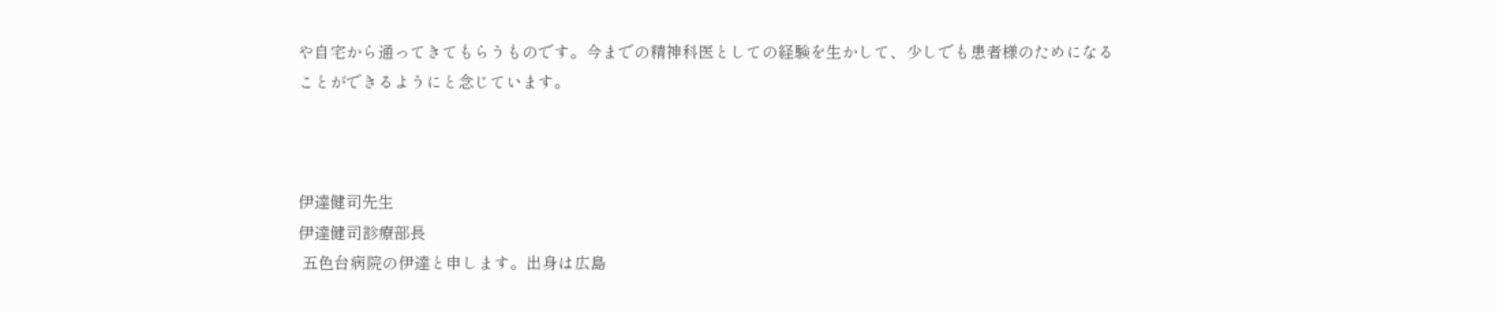や自宅から通ってきてもらうものです。今までの精神科医としての経験を生かして、少しでも患者様のためになることができるようにと念じています。



伊達健司先生
伊達健司診療部長
 五色台病院の伊達と申します。出身は広島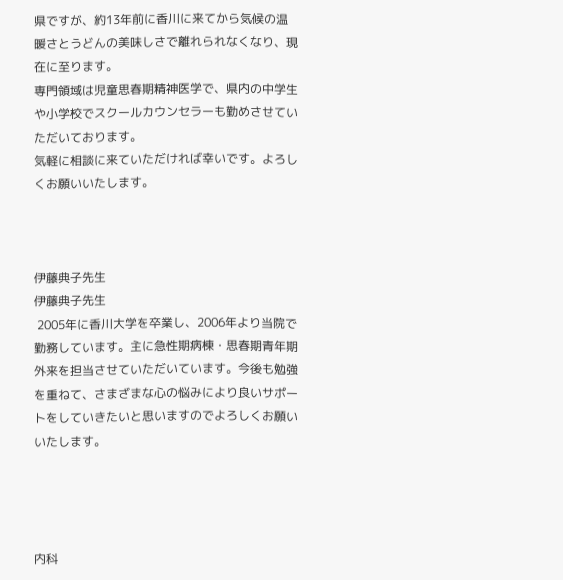県ですが、約13年前に香川に来てから気候の温暖さとうどんの美味しさで離れられなくなり、現在に至ります。
専門領域は児童思春期精神医学で、県内の中学生や小学校でスクールカウンセラーも勤めさせていただいております。
気軽に相談に来ていただければ幸いです。よろしくお願いいたします。



伊藤典子先生
伊藤典子先生
 2005年に香川大学を卒業し、2006年より当院で勤務しています。主に急性期病棟・思春期青年期外来を担当させていただいています。今後も勉強を重ねて、さまざまな心の悩みにより良いサポートをしていきたいと思いますのでよろしくお願いいたします。




内科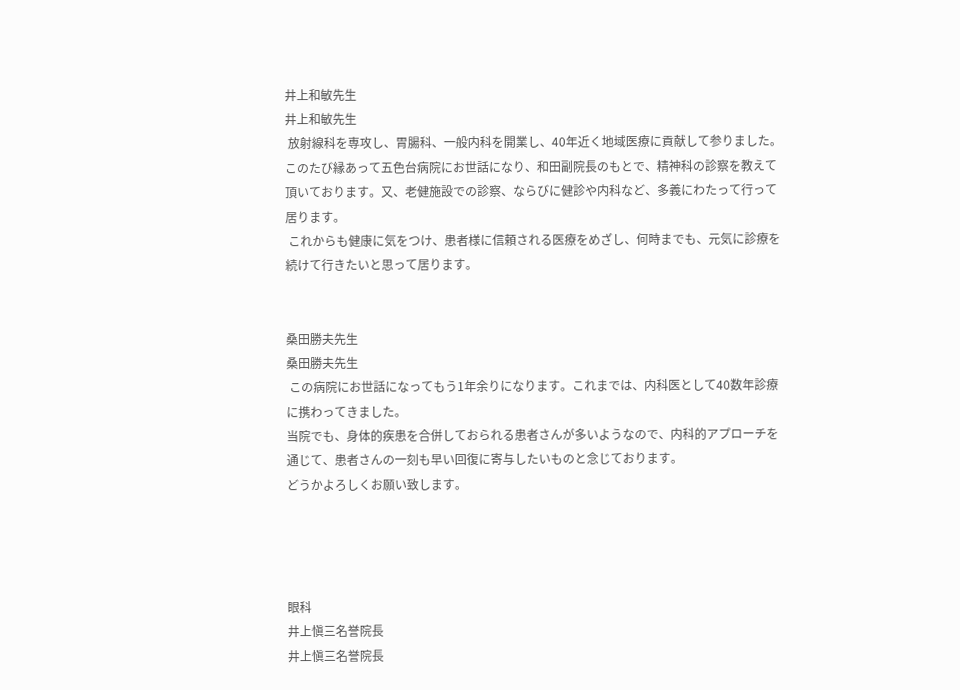井上和敏先生
井上和敏先生
 放射線科を専攻し、胃腸科、一般内科を開業し、40年近く地域医療に貢献して参りました。このたび縁あって五色台病院にお世話になり、和田副院長のもとで、精神科の診察を教えて頂いております。又、老健施設での診察、ならびに健診や内科など、多義にわたって行って居ります。
 これからも健康に気をつけ、患者様に信頼される医療をめざし、何時までも、元気に診療を続けて行きたいと思って居ります。


桑田勝夫先生
桑田勝夫先生
 この病院にお世話になってもう1年余りになります。これまでは、内科医として40数年診療に携わってきました。
当院でも、身体的疾患を合併しておられる患者さんが多いようなので、内科的アプローチを通じて、患者さんの一刻も早い回復に寄与したいものと念じております。
どうかよろしくお願い致します。




眼科
井上愼三名誉院長
井上愼三名誉院長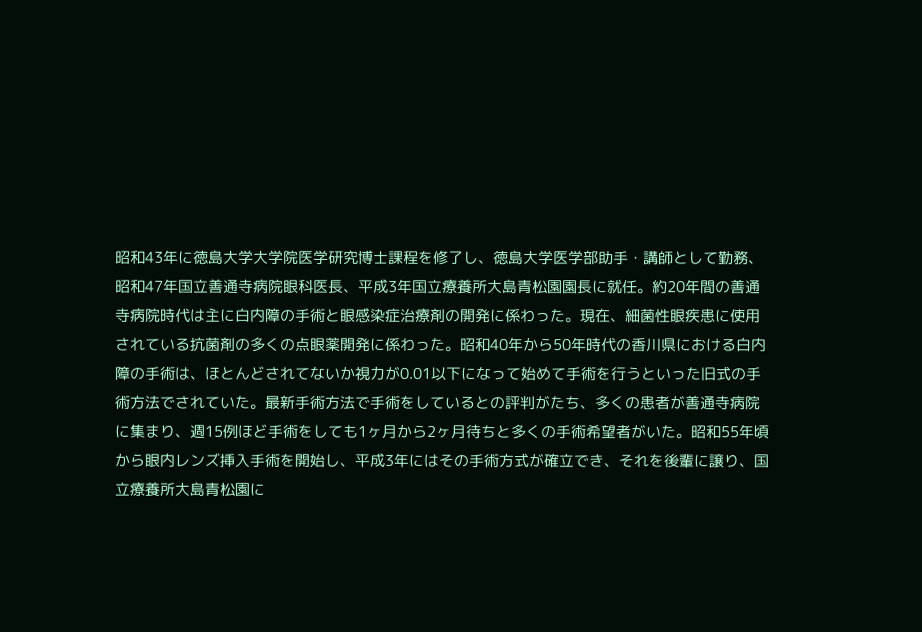昭和43年に徳島大学大学院医学研究博士課程を修了し、徳島大学医学部助手・講師として勤務、昭和47年国立善通寺病院眼科医長、平成3年国立療養所大島青松園園長に就任。約20年間の善通寺病院時代は主に白内障の手術と眼感染症治療剤の開発に係わった。現在、細菌性眼疾患に使用されている抗菌剤の多くの点眼薬開発に係わった。昭和40年から50年時代の香川県における白内障の手術は、ほとんどされてないか視力が0.01以下になって始めて手術を行うといった旧式の手術方法でされていた。最新手術方法で手術をしているとの評判がたち、多くの患者が善通寺病院に集まり、週15例ほど手術をしても1ヶ月から2ヶ月待ちと多くの手術希望者がいた。昭和55年頃から眼内レンズ挿入手術を開始し、平成3年にはその手術方式が確立でき、それを後輩に譲り、国立療養所大島青松園に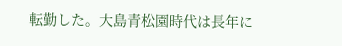転勤した。大島青松園時代は長年に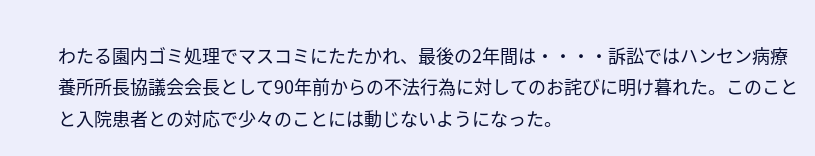わたる園内ゴミ処理でマスコミにたたかれ、最後の2年間は・・・・訴訟ではハンセン病療養所所長協議会会長として90年前からの不法行為に対してのお詫びに明け暮れた。このことと入院患者との対応で少々のことには動じないようになった。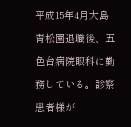平成15年4月大島青松園退職後、五色台病院眼科に勤務している。診察患者様が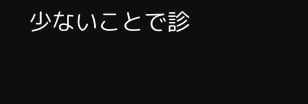少ないことで診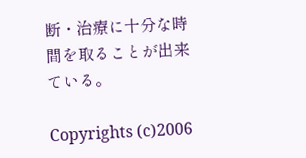断・治療に十分な時間を取ることが出来ている。

Copyrights (c)2006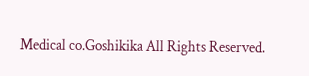Medical co.Goshikika All Rights Reserved.